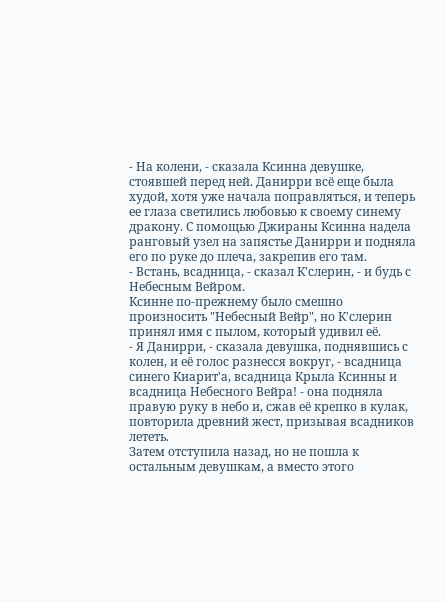- На колени, - сказала Ксинна девушке, стоявшей перед ней. Данирри всё еще была худой, хотя уже начала поправляться, и теперь ее глаза светились любовью к своему синему дракону. С помощью Джираны Ксинна надела ранговый узел на запястье Данирри и подняла его по руке до плеча, закрепив его там.
- Встань, всадница, - сказал К'слерин, - и будь с Небесным Вейром.
Ксинне по-прежнему было смешно произносить "Небесный Вейр", но К'слерин принял имя с пылом, который удивил её.
- Я Данирри, - сказала девушка, поднявшись с колен, и её голос разнесся вокруг, - всадница синего Киарит'а, всадница Крыла Ксинны и всадница Небесного Вейра! - она подняла правую руку в небо и, сжав её крепко в кулак, повторила древний жест, призывая всадников лететь.
Затем отступила назад, но не пошла к остальным девушкам, а вместо этого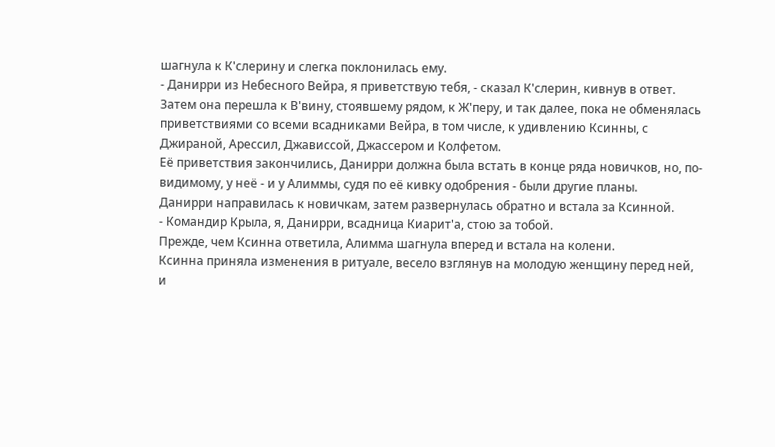шагнула к К'слерину и слегка поклонилась ему.
- Данирри из Небесного Вейра, я приветствую тебя, - сказал К'слерин, кивнув в ответ. Затем она перешла к В'вину, стоявшему рядом, к Ж'перу, и так далее, пока не обменялась приветствиями со всеми всадниками Вейра, в том числе, к удивлению Ксинны, с Джираной, Арессил, Джависсой, Джассером и Колфетом.
Её приветствия закончились, Данирри должна была встать в конце ряда новичков, но, по-видимому, у неё - и у Алиммы, судя по её кивку одобрения - были другие планы.
Данирри направилась к новичкам, затем развернулась обратно и встала за Ксинной.
- Командир Крыла, я, Данирри, всадница Киарит'а, стою за тобой.
Прежде, чем Ксинна ответила, Алимма шагнула вперед и встала на колени.
Ксинна приняла изменения в ритуале, весело взглянув на молодую женщину перед ней, и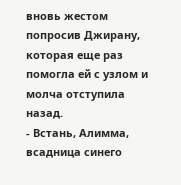вновь жестом попросив Джирану, которая еще раз помогла ей с узлом и молча отступила назад.
- Встань, Алимма, всадница синего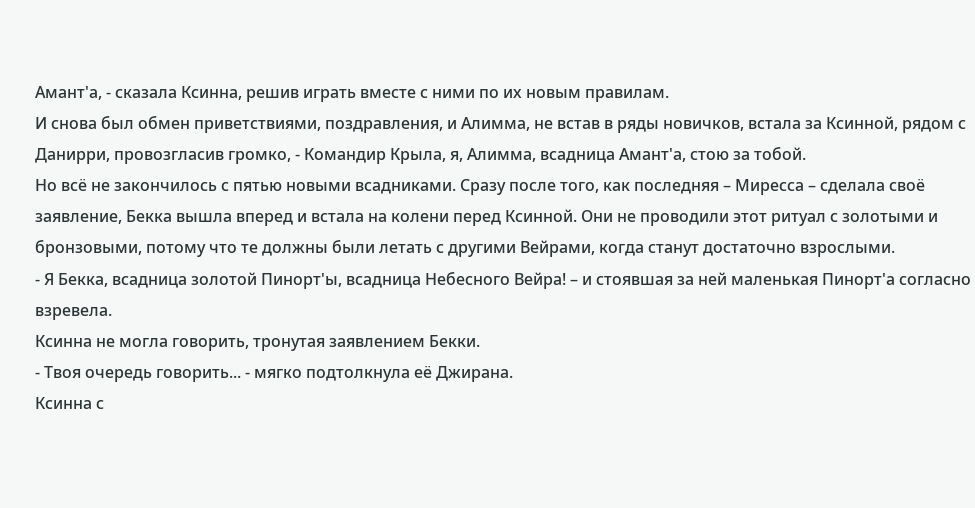Амант'а, - сказала Ксинна, решив играть вместе с ними по их новым правилам.
И снова был обмен приветствиями, поздравления, и Алимма, не встав в ряды новичков, встала за Ксинной, рядом с Данирри, провозгласив громко, - Командир Крыла, я, Алимма, всадница Амант'а, стою за тобой.
Но всё не закончилось с пятью новыми всадниками. Сразу после того, как последняя – Миресса – сделала своё заявление, Бекка вышла вперед и встала на колени перед Ксинной. Они не проводили этот ритуал с золотыми и бронзовыми, потому что те должны были летать с другими Вейрами, когда станут достаточно взрослыми.
- Я Бекка, всадница золотой Пинорт'ы, всадница Небесного Вейра! – и стоявшая за ней маленькая Пинорт'а согласно взревела.
Ксинна не могла говорить, тронутая заявлением Бекки.
- Твоя очередь говорить... - мягко подтолкнула её Джирана.
Ксинна с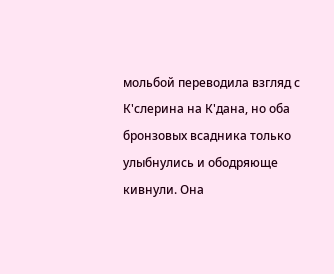мольбой переводила взгляд с К'слерина на К'дана, но оба бронзовых всадника только улыбнулись и ободряюще кивнули. Она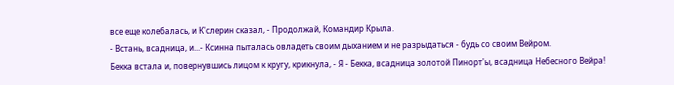все еще колебалась, и К'слерин сказал, - Продолжай, Командир Крыла.
- Встань, всадница, и...- Ксинна пыталась овладеть своим дыханием и не разрыдаться - будь со своим Вейром.
Бекка встала и, повернувшись лицом к кругу, крикнула, - Я - Бекка, всадница золотой Пинорт'ы, всадница Небесного Вейра!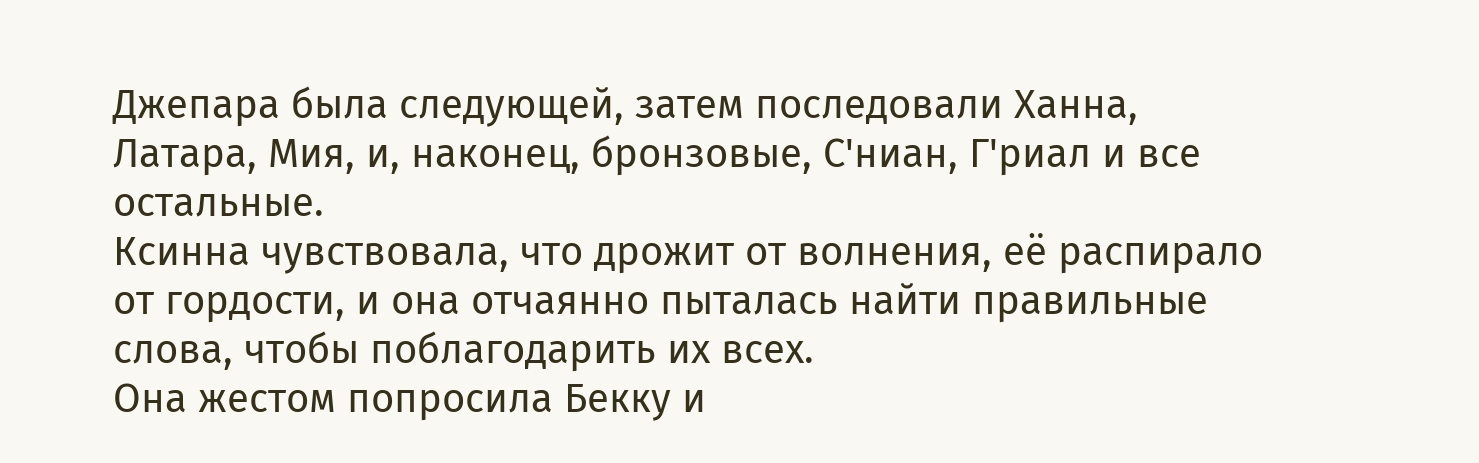Джепара была следующей, затем последовали Ханна, Латара, Мия, и, наконец, бронзовые, С'ниан, Г'риал и все остальные.
Ксинна чувствовала, что дрожит от волнения, её распирало от гордости, и она отчаянно пыталась найти правильные слова, чтобы поблагодарить их всех.
Она жестом попросила Бекку и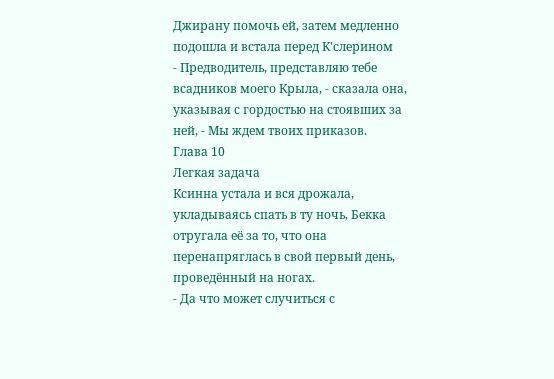Джирану помочь ей, затем медленно подошла и встала перед К'слерином
- Предводитель, представляю тебе всадников моего Крыла, - сказала она, указывая с гордостью на стоявших за ней, - Мы ждем твоих приказов.
Глава 10
Легкая задача
Ксинна устала и вся дрожала, укладываясь спать в ту ночь, Бекка отругала её за то, что она перенапряглась в свой первый день, проведённый на ногах.
- Да что может случиться с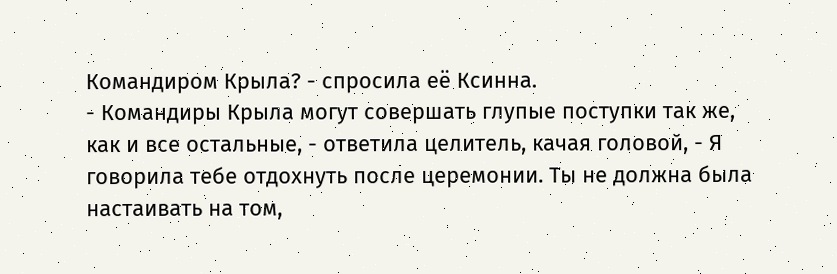Командиром Крыла? - спросила её Ксинна.
- Командиры Крыла могут совершать глупые поступки так же, как и все остальные, - ответила целитель, качая головой, - Я говорила тебе отдохнуть после церемонии. Ты не должна была настаивать на том,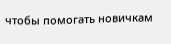чтобы помогать новичкам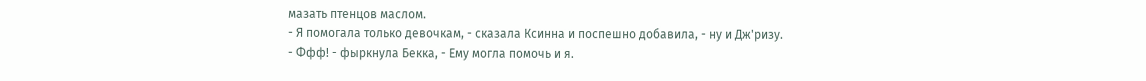мазать птенцов маслом.
- Я помогала только девочкам, - сказала Ксинна и поспешно добавила, - ну и Дж'ризу.
- Ффф! - фыркнула Бекка, - Ему могла помочь и я.